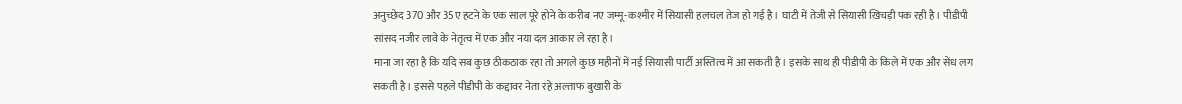अनुच्छेद 370 और 35ए हटने के एक साल पूरे होने के करीब नए जम्मू-कश्मीर में सियासी हलचल तेज हो गई है। घाटी में तेजी से सियासी खिचड़ी पक रही है। पीडीपी सांसद नजीर लावे के नेतृत्व में एक और नया दल आकार ले रहा है।
माना जा रहा है कि यदि सब कुछ ठीकठाक रहा तो अगले कुछ महीनों में नई सियासी पार्टी अस्तित्व में आ सकती है। इसके साथ ही पीडीपी के किले में एक और सेंध लग सकती है। इससे पहले पीडीपी के कद्दावर नेता रहे अल्ताफ बुखारी के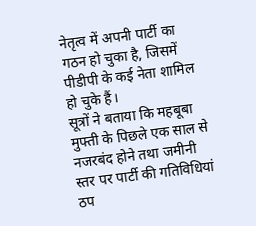नेतृत्व में अपनी पार्टी का गठन हो चुका है, जिसमें पीडीपी के कई नेता शामिल हो चुके हैं।
सूत्रों ने बताया कि महबूबा मुफ्ती के पिछले एक साल से नजरबंद होने तथा जमीनी स्तर पर पार्टी की गतिविधियां ठप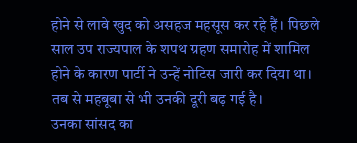होने से लावे खुद को असहज महसूस कर रहे हैं। पिछले साल उप राज्यपाल के शपथ ग्रहण समारोह में शामिल होने के कारण पार्टी ने उन्हें नोटिस जारी कर दिया था। तब से महबूबा से भी उनकी दूरी बढ़ गई है।
उनका सांसद का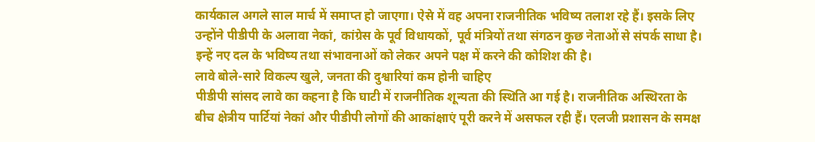कार्यकाल अगले साल मार्च में समाप्त हो जाएगा। ऐसे में वह अपना राजनीतिक भविष्य तलाश रहे हैं। इसके लिए उन्होंने पीडीपी के अलावा नेकां, कांग्रेस के पूर्व विधायकों, पूर्व मंत्रियों तथा संगठन कुछ नेताओं से संपर्क साधा है। इन्हें नए दल के भविष्य तथा संभावनाओं को लेकर अपने पक्ष में करने की कोशिश की है।
लावे बोले-सारे विकल्प खुले, जनता की दुश्वारियां कम होनी चाहिए
पीडीपी सांसद लावे का कहना है कि घाटी में राजनीतिक शून्यता की स्थिति आ गई है। राजनीतिक अस्थिरता के बीच क्षेत्रीय पार्टियां नेकां और पीडीपी लोगों की आकांक्षाएं पूरी करने में असफल रही हैं। एलजी प्रशासन के समक्ष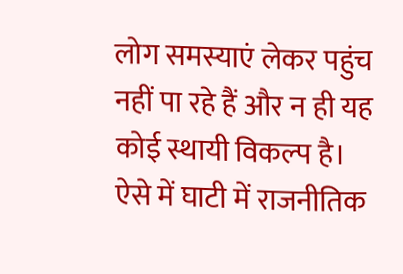लोग समस्याएं लेकर पहुंच नहीं पा रहे हैं और न ही यह कोई स्थायी विकल्प है।
ऐसे में घाटी में राजनीतिक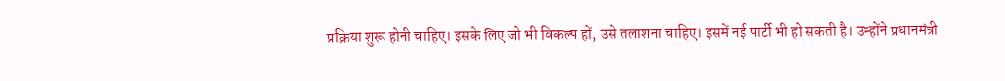प्रक्रिया शुरू होनी चाहिए। इसके लिए जो भी विकल्प हों, उसे तलाशना चाहिए। इसमें नई पार्टी भी हो सकती है। उन्होंने प्रधानमंत्री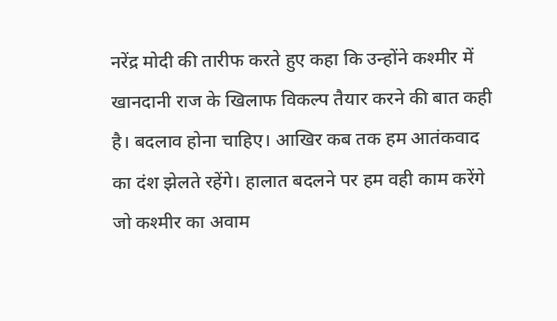नरेंद्र मोदी की तारीफ करते हुए कहा कि उन्होंने कश्मीर में खानदानी राज के खिलाफ विकल्प तैयार करने की बात कही है। बदलाव होना चाहिए। आखिर कब तक हम आतंकवाद का दंश झेलते रहेंगे। हालात बदलने पर हम वही काम करेंगे जो कश्मीर का अवाम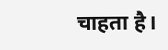चाहता है।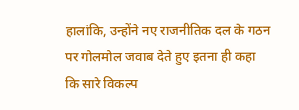हालांकि, उन्होंने नए राजनीतिक दल के गठन पर गोलमोल जवाब देते हुए इतना ही कहा कि सारे विकल्प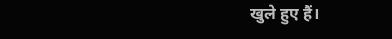खुले हुए हैं।